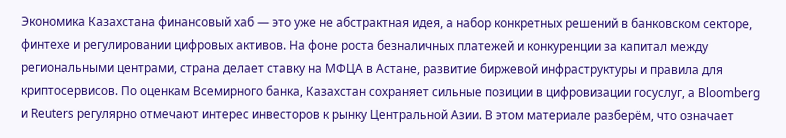Экономика Казахстана финансовый хаб — это уже не абстрактная идея, а набор конкретных решений в банковском секторе, финтехе и регулировании цифровых активов. На фоне роста безналичных платежей и конкуренции за капитал между региональными центрами, страна делает ставку на МФЦА в Астане, развитие биржевой инфраструктуры и правила для криптосервисов. По оценкам Всемирного банка, Казахстан сохраняет сильные позиции в цифровизации госуслуг, а Bloomberg и Reuters регулярно отмечают интерес инвесторов к рынку Центральной Азии. В этом материале разберём, что означает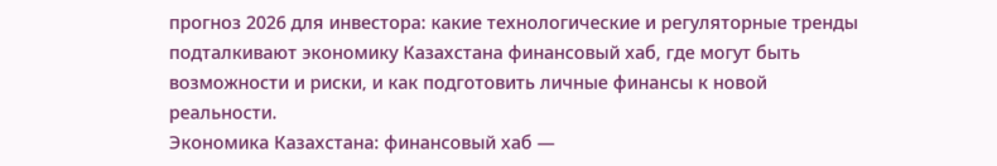прогноз 2026 для инвестора: какие технологические и регуляторные тренды подталкивают экономику Казахстана финансовый хаб, где могут быть возможности и риски, и как подготовить личные финансы к новой реальности.
Экономика Казахстана: финансовый хаб —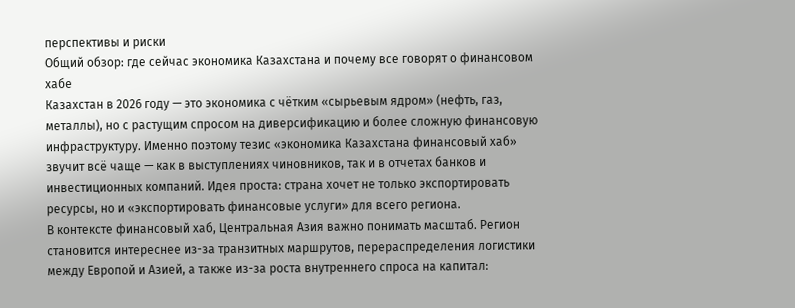перспективы и риски
Общий обзор: где сейчас экономика Казахстана и почему все говорят о финансовом хабе
Казахстан в 2026 году — это экономика с чётким «сырьевым ядром» (нефть, газ, металлы), но с растущим спросом на диверсификацию и более сложную финансовую инфраструктуру. Именно поэтому тезис «экономика Казахстана финансовый хаб» звучит всё чаще — как в выступлениях чиновников, так и в отчетах банков и инвестиционных компаний. Идея проста: страна хочет не только экспортировать ресурсы, но и «экспортировать финансовые услуги» для всего региона.
В контексте финансовый хаб, Центральная Азия важно понимать масштаб. Регион становится интереснее из-за транзитных маршрутов, перераспределения логистики между Европой и Азией, а также из-за роста внутреннего спроса на капитал: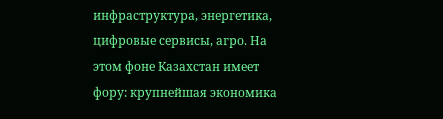инфраструктура, энергетика, цифровые сервисы, агро. На этом фоне Казахстан имеет фору: крупнейшая экономика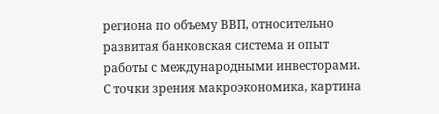региона по объему ВВП, относительно развитая банковская система и опыт работы с международными инвесторами.
С точки зрения макроэкономика, картина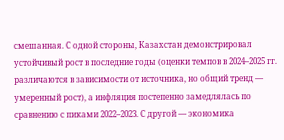смешанная. С одной стороны, Казахстан демонстрировал устойчивый рост в последние годы (оценки темпов в 2024–2025 гг. различаются в зависимости от источника, но общий тренд — умеренный рост), а инфляция постепенно замедлялась по сравнению с пиками 2022–2023. С другой — экономика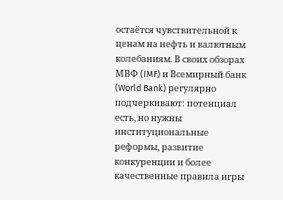остаётся чувствительной к ценам на нефть и валютным колебаниям. В своих обзорах МВФ (IMF) и Всемирный банк (World Bank) регулярно подчеркивают: потенциал есть, но нужны институциональные реформы, развитие конкуренции и более качественные правила игры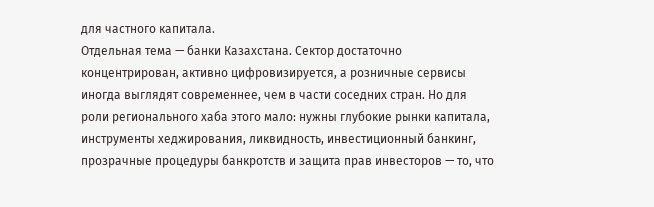для частного капитала.
Отдельная тема — банки Казахстана. Сектор достаточно концентрирован, активно цифровизируется, а розничные сервисы иногда выглядят современнее, чем в части соседних стран. Но для роли регионального хаба этого мало: нужны глубокие рынки капитала, инструменты хеджирования, ликвидность, инвестиционный банкинг, прозрачные процедуры банкротств и защита прав инвесторов — то, что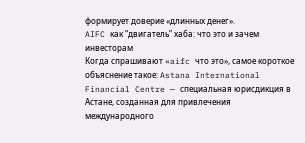формирует доверие «длинных денег».
AIFC как “двигатель” хаба: что это и зачем инвесторам
Когда спрашивают «aifc что это», самое короткое объяснение такое: Astana International Financial Centre — специальная юрисдикция в Астане, созданная для привлечения международного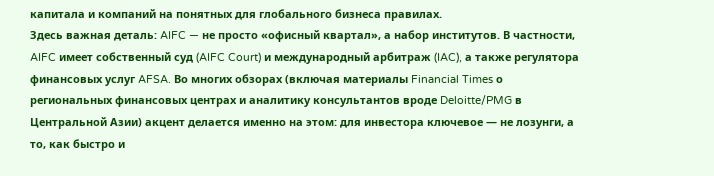капитала и компаний на понятных для глобального бизнеса правилах.
Здесь важная деталь: AIFC — не просто «офисный квартал», а набор институтов. В частности, AIFC имеет собственный суд (AIFC Court) и международный арбитраж (IAC), а также регулятора финансовых услуг AFSA. Во многих обзорах (включая материалы Financial Times о региональных финансовых центрах и аналитику консультантов вроде Deloitte/PMG в Центральной Азии) акцент делается именно на этом: для инвестора ключевое — не лозунги, а то, как быстро и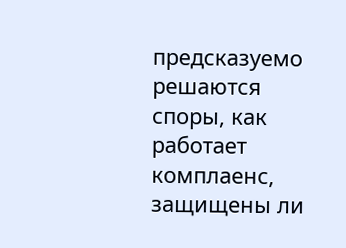предсказуемо решаются споры, как работает комплаенс, защищены ли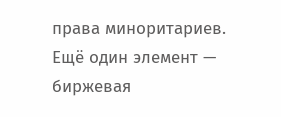права миноритариев.
Ещё один элемент — биржевая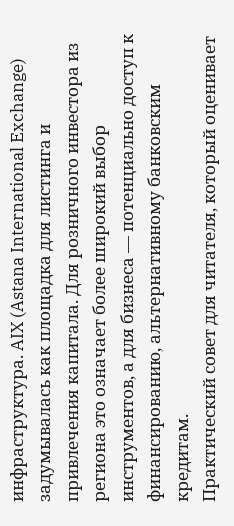инфраструктура. AIX (Astana International Exchange) задумывалась как площадка для листинга и привлечения капитала. Для розничного инвестора из региона это означает более широкий выбор инструментов, а для бизнеса — потенциально доступ к финансированию, альтернативному банковским кредитам.
Практический совет для читателя, который оценивает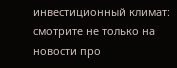инвестиционный климат: смотрите не только на новости про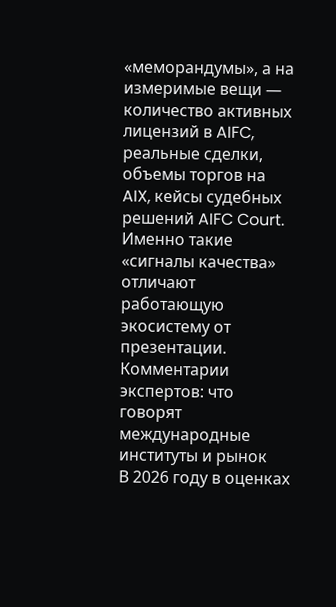«меморандумы», а на измеримые вещи — количество активных лицензий в AIFC, реальные сделки, объемы торгов на AIX, кейсы судебных решений AIFC Court. Именно такие «сигналы качества» отличают работающую экосистему от презентации.
Комментарии экспертов: что говорят международные институты и рынок
В 2026 году в оценках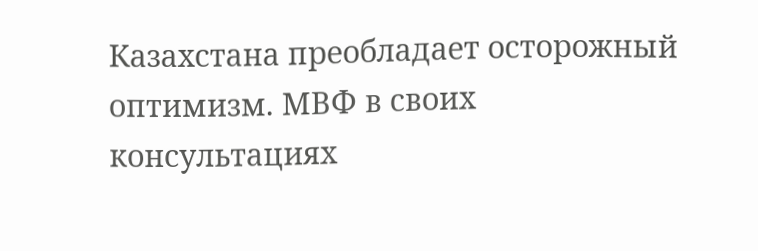Казахстана преобладает осторожный оптимизм. МВФ в своих консультациях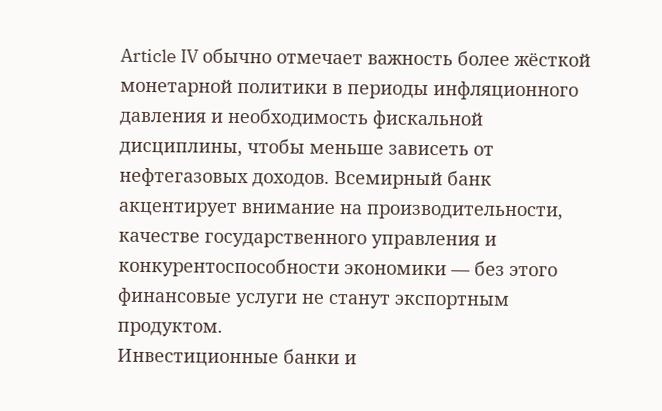Article IV обычно отмечает важность более жёсткой монетарной политики в периоды инфляционного давления и необходимость фискальной дисциплины, чтобы меньше зависеть от нефтегазовых доходов. Всемирный банк акцентирует внимание на производительности, качестве государственного управления и конкурентоспособности экономики — без этого финансовые услуги не станут экспортным продуктом.
Инвестиционные банки и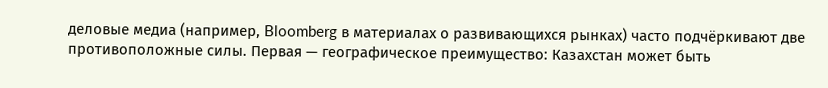деловые медиа (например, Bloomberg в материалах о развивающихся рынках) часто подчёркивают две противоположные силы. Первая — географическое преимущество: Казахстан может быть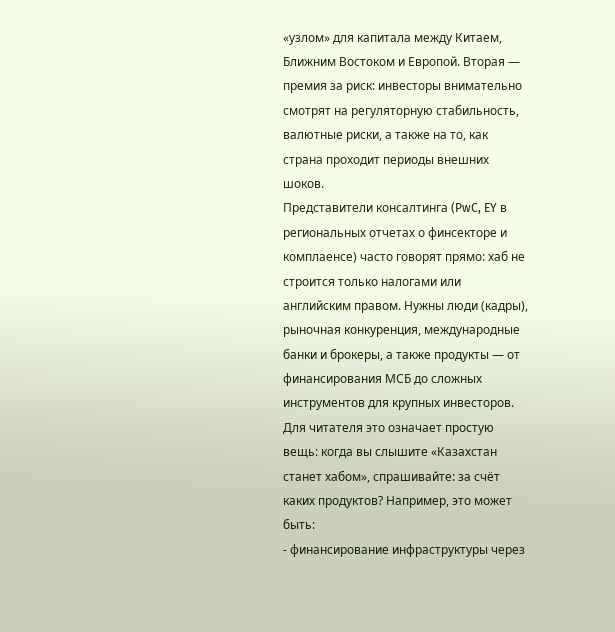«узлом» для капитала между Китаем, Ближним Востоком и Европой. Вторая — премия за риск: инвесторы внимательно смотрят на регуляторную стабильность, валютные риски, а также на то, как страна проходит периоды внешних шоков.
Представители консалтинга (PwC, EY в региональных отчетах о финсекторе и комплаенсе) часто говорят прямо: хаб не строится только налогами или английским правом. Нужны люди (кадры), рыночная конкуренция, международные банки и брокеры, а также продукты — от финансирования МСБ до сложных инструментов для крупных инвесторов.
Для читателя это означает простую вещь: когда вы слышите «Казахстан станет хабом», спрашивайте: за счёт каких продуктов? Например, это может быть:
- финансирование инфраструктуры через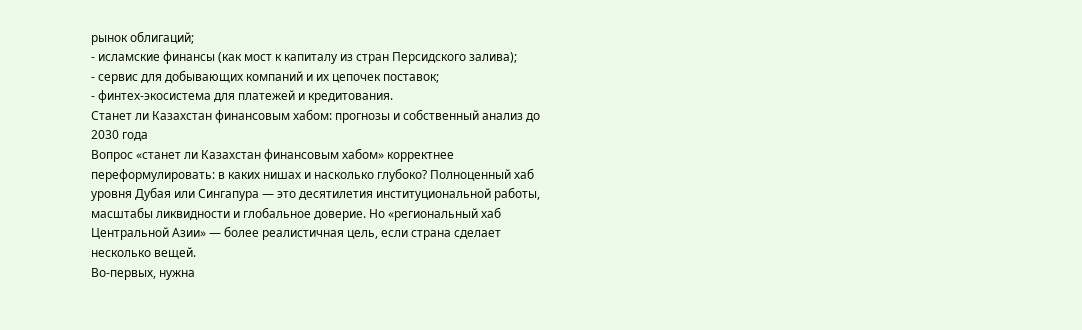рынок облигаций;
- исламские финансы (как мост к капиталу из стран Персидского залива);
- сервис для добывающих компаний и их цепочек поставок;
- финтех-экосистема для платежей и кредитования.
Станет ли Казахстан финансовым хабом: прогнозы и собственный анализ до 2030 года
Вопрос «станет ли Казахстан финансовым хабом» корректнее переформулировать: в каких нишах и насколько глубоко? Полноценный хаб уровня Дубая или Сингапура — это десятилетия институциональной работы, масштабы ликвидности и глобальное доверие. Но «региональный хаб Центральной Азии» — более реалистичная цель, если страна сделает несколько вещей.
Во-первых, нужна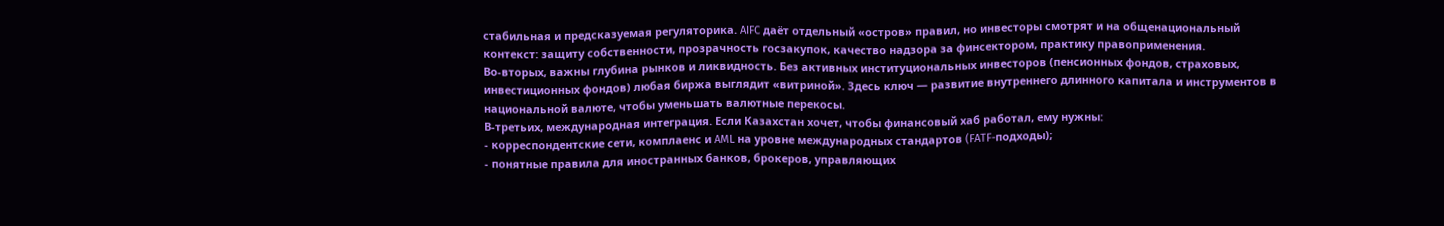стабильная и предсказуемая регуляторика. AIFC даёт отдельный «остров» правил, но инвесторы смотрят и на общенациональный контекст: защиту собственности, прозрачность госзакупок, качество надзора за финсектором, практику правоприменения.
Во-вторых, важны глубина рынков и ликвидность. Без активных институциональных инвесторов (пенсионных фондов, страховых, инвестиционных фондов) любая биржа выглядит «витриной». Здесь ключ — развитие внутреннего длинного капитала и инструментов в национальной валюте, чтобы уменьшать валютные перекосы.
В-третьих, международная интеграция. Если Казахстан хочет, чтобы финансовый хаб работал, ему нужны:
- корреспондентские сети, комплаенс и AML на уровне международных стандартов (FATF-подходы);
- понятные правила для иностранных банков, брокеров, управляющих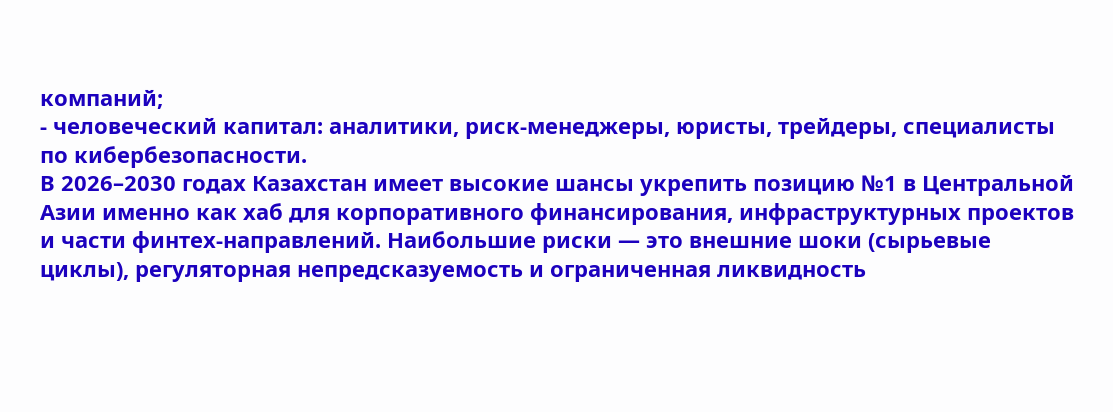компаний;
- человеческий капитал: аналитики, риск-менеджеры, юристы, трейдеры, специалисты по кибербезопасности.
В 2026–2030 годах Казахстан имеет высокие шансы укрепить позицию №1 в Центральной Азии именно как хаб для корпоративного финансирования, инфраструктурных проектов и части финтех-направлений. Наибольшие риски — это внешние шоки (сырьевые циклы), регуляторная непредсказуемость и ограниченная ликвидность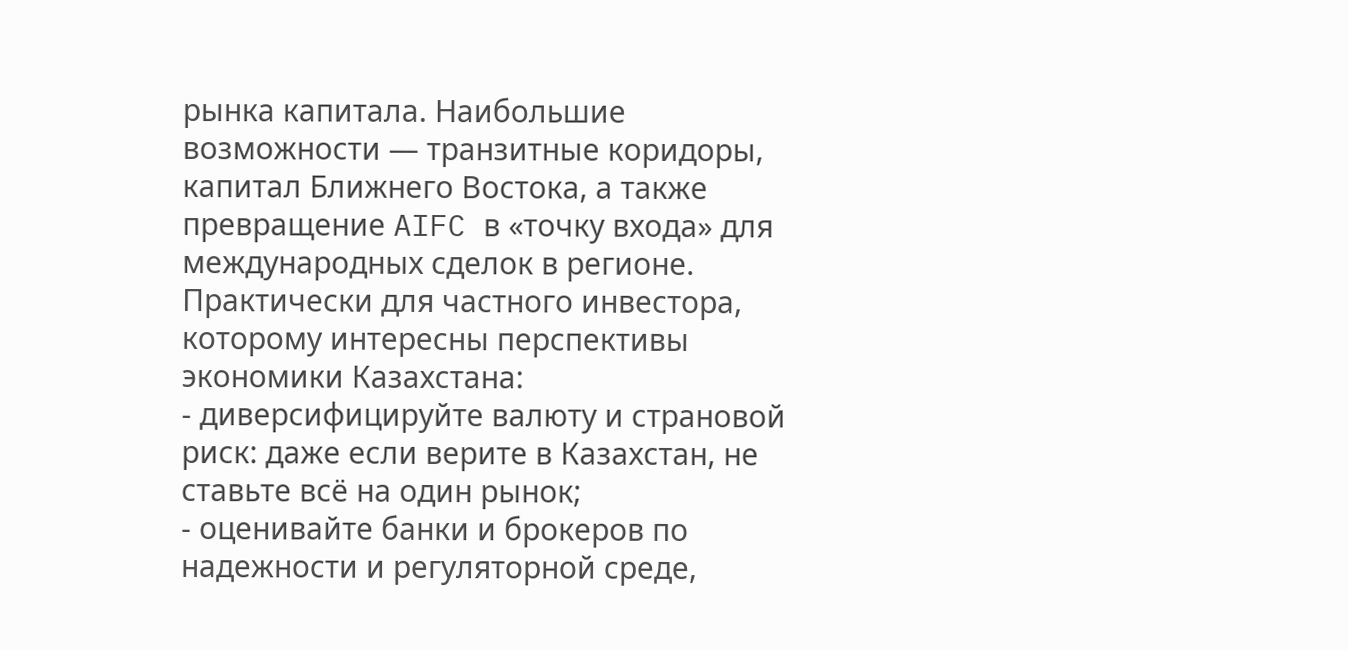рынка капитала. Наибольшие возможности — транзитные коридоры, капитал Ближнего Востока, а также превращение AIFC в «точку входа» для международных сделок в регионе.
Практически для частного инвестора, которому интересны перспективы экономики Казахстана:
- диверсифицируйте валюту и страновой риск: даже если верите в Казахстан, не ставьте всё на один рынок;
- оценивайте банки и брокеров по надежности и регуляторной среде,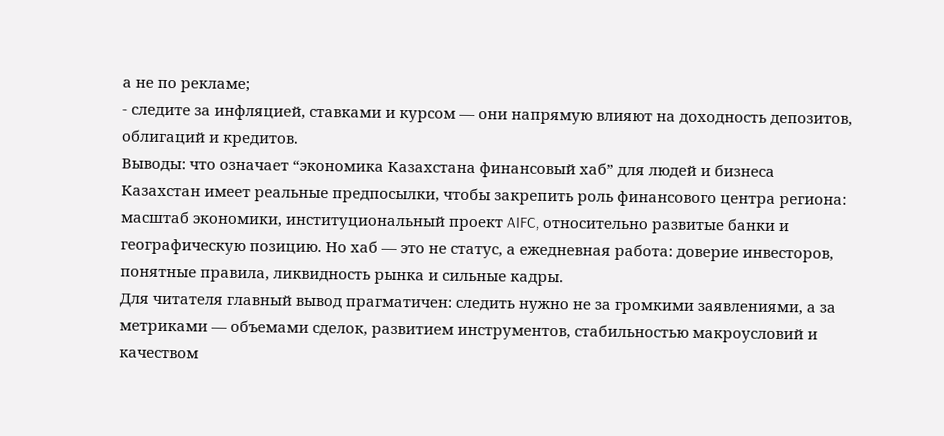а не по рекламе;
- следите за инфляцией, ставками и курсом — они напрямую влияют на доходность депозитов, облигаций и кредитов.
Выводы: что означает “экономика Казахстана финансовый хаб” для людей и бизнеса
Казахстан имеет реальные предпосылки, чтобы закрепить роль финансового центра региона: масштаб экономики, институциональный проект AIFC, относительно развитые банки и географическую позицию. Но хаб — это не статус, а ежедневная работа: доверие инвесторов, понятные правила, ликвидность рынка и сильные кадры.
Для читателя главный вывод прагматичен: следить нужно не за громкими заявлениями, а за метриками — объемами сделок, развитием инструментов, стабильностью макроусловий и качеством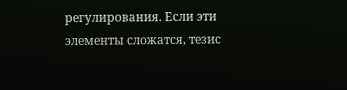регулирования. Если эти элементы сложатся, тезис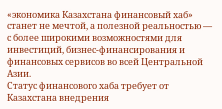«экономика Казахстана финансовый хаб» станет не мечтой, а полезной реальностью — с более широкими возможностями для инвестиций, бизнес-финансирования и финансовых сервисов во всей Центральной Азии.
Статус финансового хаба требует от Казахстана внедрения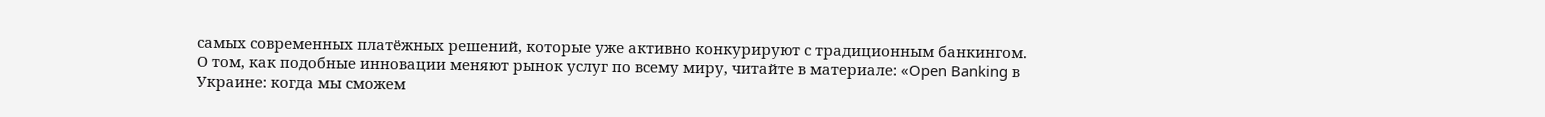самых современных платёжных решений, которые уже активно конкурируют с традиционным банкингом. О том, как подобные инновации меняют рынок услуг по всему миру, читайте в материале: «Open Banking в Украине: когда мы сможем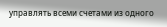управлять всеми счетами из одного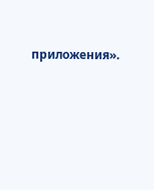приложения».